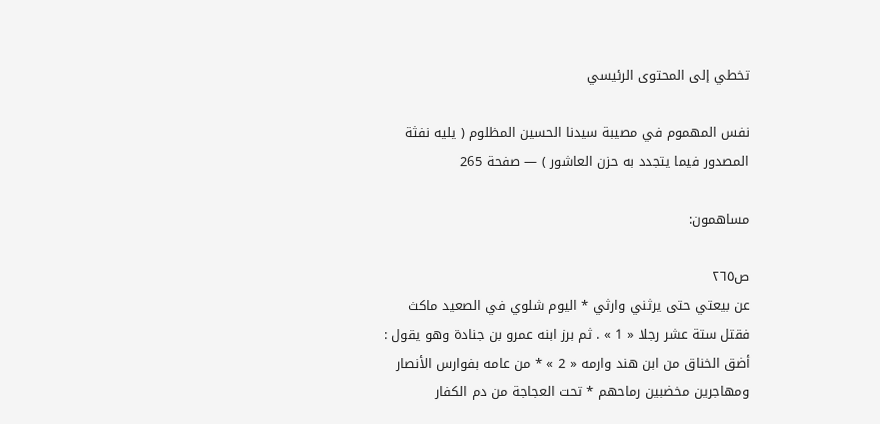تخطي إلى المحتوى الرئيسي

نفس المهموم في مصيبة سيدنا الحسين المظلوم ( يليه نفثة المصدور فيما يتجدد به حزن العاشور ) — صفحة 265

مساهمون:

ص٢٦٥
عن بيعتي حتى يرثني وارثي * اليوم شلوي في الصعيد ماكث
فقتل ستة عشر رجلا « 1 » . ثم برز ابنه عمرو بن جنادة وهو يقول :
أضق الخناق من ابن هند وارمه « 2 » * من عامه بفوارس الأنصار
ومهاجرين مخضبين رماحهم * تحت العجاجة من دم الكفار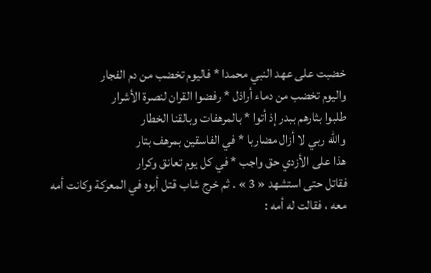خضبت على عهد النبي محمدا * فاليوم تخضب من دم الفجار
واليوم تخضب من دماء أراذل * رفضوا القران لنصرة الأشرار
طلبوا بثارهم ببدر إذ أتوا * بالمرهفات وبالقنا الخطار
واللّه ربي لا أزال مضاربا * في الفاسقين بمرهف بتار
هذا على الأزدي حق واجب * في كل يوم تعانق وكرار
فقاتل حتى استشهد « 3 » . ثم خرج شاب قتل أبوه في المعركة وكانت أمه معه ، فقالت له أمه :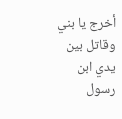أخرج يا بني وقاتل بين يدي ابن رسول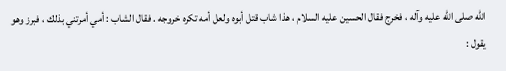اللّه صلى اللّه عليه وآله ، فخرج فقال الحسين عليه السلام ، هذا شاب قتل أبوه ولعل أمه تكره خروجه . فقال الشاب : أمي أمرتني بذلك ، فبرز وهو يقول :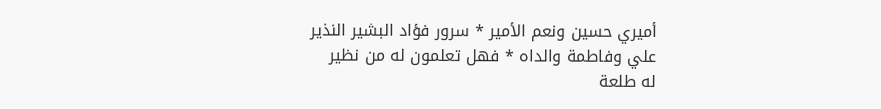أميري حسين ونعم الأمير * سرور فؤاد البشير النذير
علي وفاطمة والداه * فهل تعلمون له من نظير
له طلعة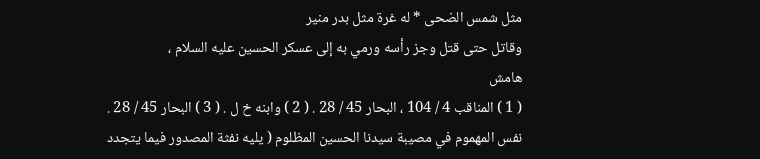مثل شمس الضحى * له غرة مثل بدر منير
وقاتل حتى قتل وجز رأسه ورمي به إلى عسكر الحسين عليه السلام ،
هامش
( 1 ) المناقب 4 / 104 ، البحار 45 / 28 . ( 2 ) وابنه خ ل . ( 3 ) البحار 45 / 28 .
نفس المهموم في مصيبة سيدنا الحسين المظلوم ( يليه نفثة المصدور فيما يتجدد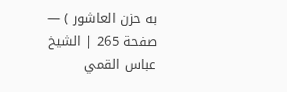به حزن العاشور ) — صفحة 265 | الشيخ عباس القمي